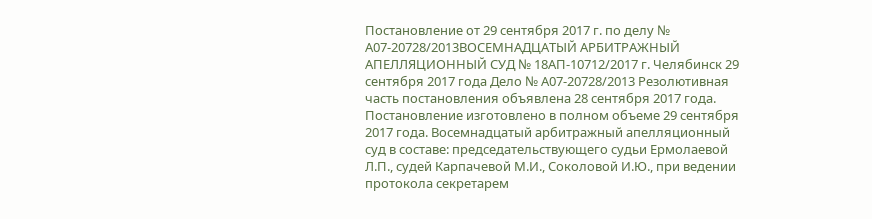Постановление от 29 сентября 2017 г. по делу № А07-20728/2013ВОСЕМНАДЦАТЫЙ АРБИТРАЖНЫЙ АПЕЛЛЯЦИОННЫЙ СУД № 18АП-10712/2017 г. Челябинск 29 сентября 2017 года Дело № А07-20728/2013 Резолютивная часть постановления объявлена 28 сентября 2017 года. Постановление изготовлено в полном объеме 29 сентября 2017 года. Восемнадцатый арбитражный апелляционный суд в составе: председательствующего судьи Ермолаевой Л.П., судей Карпачевой М.И., Соколовой И.Ю., при ведении протокола секретарем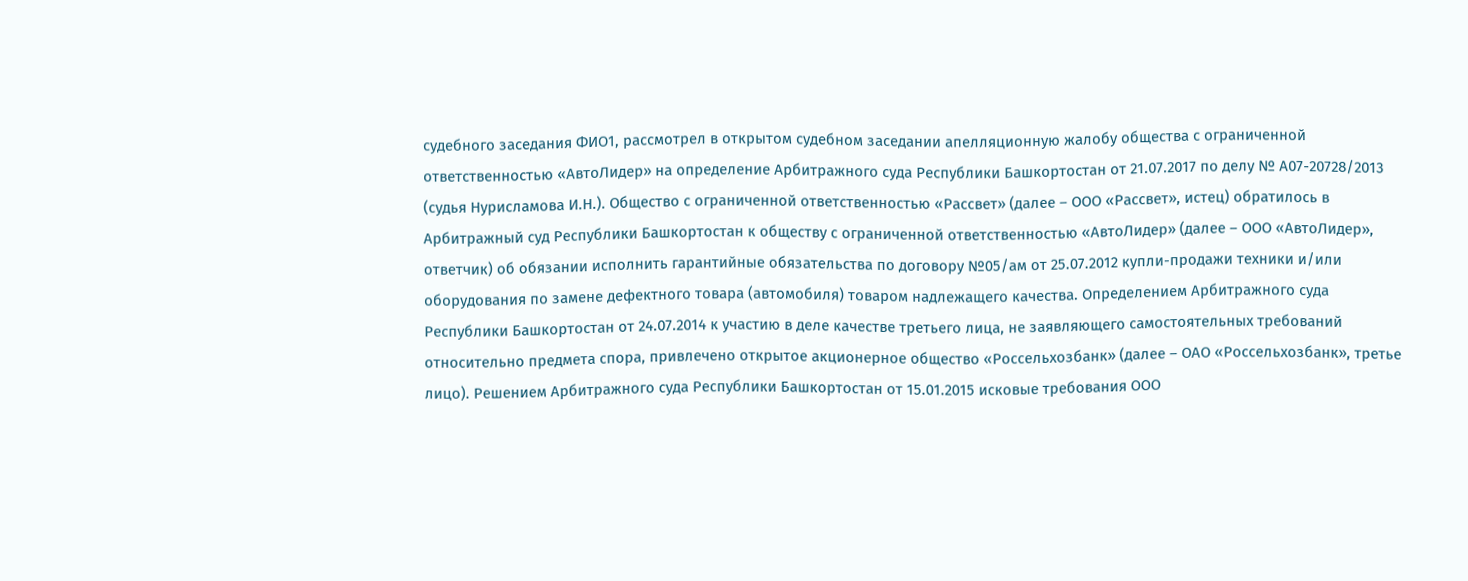судебного заседания ФИО1, рассмотрел в открытом судебном заседании апелляционную жалобу общества с ограниченной ответственностью «АвтоЛидер» на определение Арбитражного суда Республики Башкортостан от 21.07.2017 по делу № А07-20728/2013 (судья Нурисламова И.Н.). Общество с ограниченной ответственностью «Рассвет» (далее – ООО «Рассвет», истец) обратилось в Арбитражный суд Республики Башкортостан к обществу с ограниченной ответственностью «АвтоЛидер» (далее – ООО «АвтоЛидер», ответчик) об обязании исполнить гарантийные обязательства по договору №05/ам от 25.07.2012 купли-продажи техники и/или оборудования по замене дефектного товара (автомобиля) товаром надлежащего качества. Определением Арбитражного суда Республики Башкортостан от 24.07.2014 к участию в деле качестве третьего лица, не заявляющего самостоятельных требований относительно предмета спора, привлечено открытое акционерное общество «Россельхозбанк» (далее – ОАО «Россельхозбанк», третье лицо). Решением Арбитражного суда Республики Башкортостан от 15.01.2015 исковые требования ООО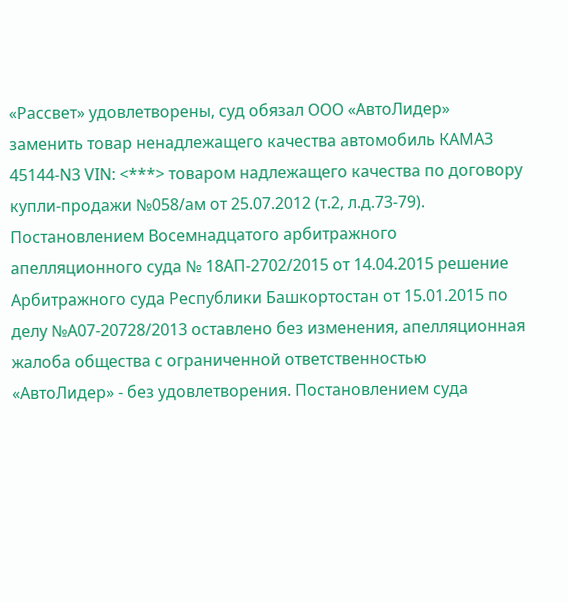«Рассвет» удовлетворены, суд обязал ООО «АвтоЛидер» заменить товар ненадлежащего качества автомобиль КАМАЗ 45144-N3 VIN: <***> товаром надлежащего качества по договору купли-продажи №058/ам от 25.07.2012 (т.2, л.д.73-79). Постановлением Восемнадцатого арбитражного апелляционного суда № 18АП-2702/2015 от 14.04.2015 решение Арбитражного суда Республики Башкортостан от 15.01.2015 по делу №А07-20728/2013 оставлено без изменения, апелляционная жалоба общества с ограниченной ответственностью «АвтоЛидер» - без удовлетворения. Постановлением суда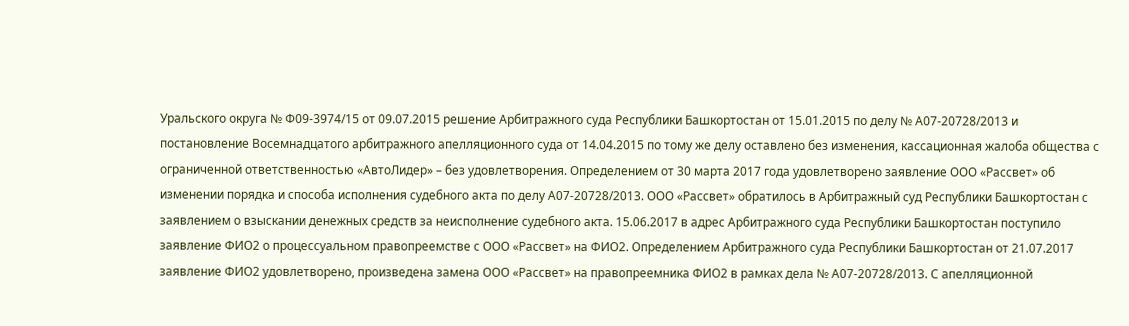Уральского округа № Ф09-3974/15 от 09.07.2015 решение Арбитражного суда Республики Башкортостан от 15.01.2015 по делу № А07-20728/2013 и постановление Восемнадцатого арбитражного апелляционного суда от 14.04.2015 по тому же делу оставлено без изменения, кассационная жалоба общества с ограниченной ответственностью «АвтоЛидер» – без удовлетворения. Определением от 30 марта 2017 года удовлетворено заявление ООО «Рассвет» об изменении порядка и способа исполнения судебного акта по делу А07-20728/2013. ООО «Рассвет» обратилось в Арбитражный суд Республики Башкортостан с заявлением о взыскании денежных средств за неисполнение судебного акта. 15.06.2017 в адрес Арбитражного суда Республики Башкортостан поступило заявление ФИО2 о процессуальном правопреемстве с ООО «Рассвет» на ФИО2. Определением Арбитражного суда Республики Башкортостан от 21.07.2017 заявление ФИО2 удовлетворено, произведена замена ООО «Рассвет» на правопреемника ФИО2 в рамках дела № А07-20728/2013. С апелляционной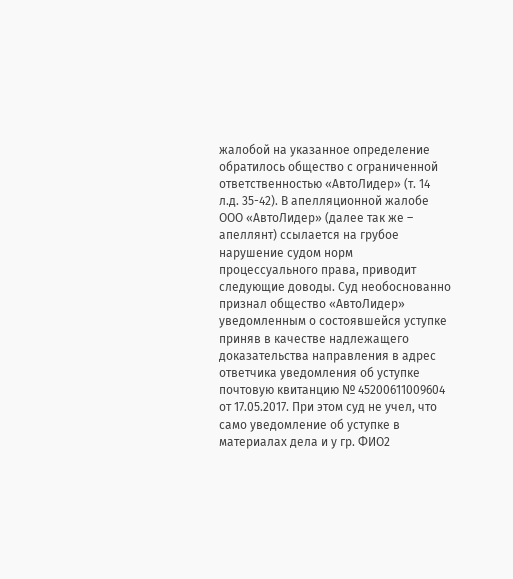жалобой на указанное определение обратилось общество с ограниченной ответственностью «АвтоЛидер» (т. 14 л.д. 35-42). В апелляционной жалобе ООО «АвтоЛидер» (далее так же – апеллянт) ссылается на грубое нарушение судом норм процессуального права, приводит следующие доводы. Суд необоснованно признал общество «АвтоЛидер» уведомленным о состоявшейся уступке приняв в качестве надлежащего доказательства направления в адрес ответчика уведомления об уступке почтовую квитанцию № 45200611009604 от 17.05.2017. При этом суд не учел, что само уведомление об уступке в материалах дела и у гр. ФИО2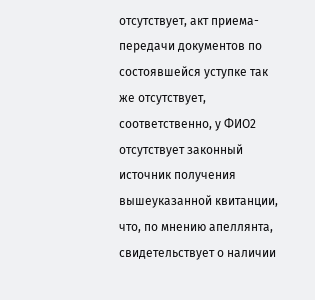отсутствует, акт приема-передачи документов по состоявшейся уступке так же отсутствует, соответственно, у ФИО2 отсутствует законный источник получения вышеуказанной квитанции, что, по мнению апеллянта, свидетельствует о наличии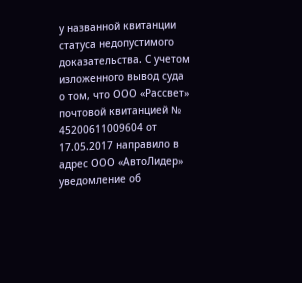у названной квитанции статуса недопустимого доказательства. С учетом изложенного вывод суда о том, что ООО «Рассвет» почтовой квитанцией № 45200611009604 от 17.05.2017 направило в адрес ООО «АвтоЛидер» уведомление об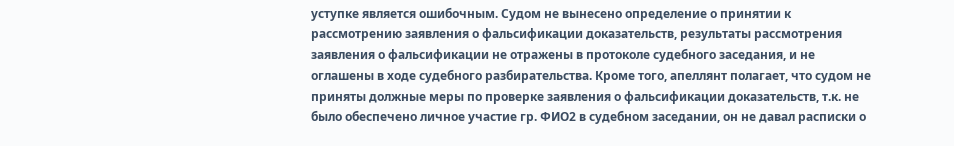уступке является ошибочным. Судом не вынесено определение о принятии к рассмотрению заявления о фальсификации доказательств, результаты рассмотрения заявления о фальсификации не отражены в протоколе судебного заседания, и не оглашены в ходе судебного разбирательства. Кроме того, апеллянт полагает, что судом не приняты должные меры по проверке заявления о фальсификации доказательств, т.к. не было обеспечено личное участие гр. ФИО2 в судебном заседании, он не давал расписки о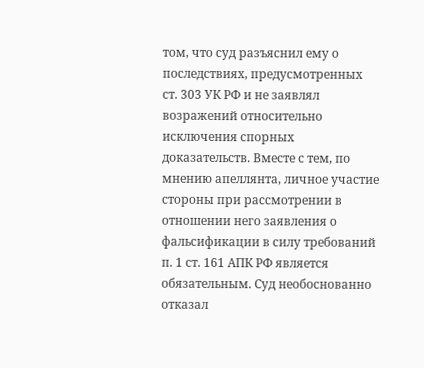том, что суд разъяснил ему о последствиях, предусмотренных ст. 303 УК РФ и не заявлял возражений относительно исключения спорных доказательств. Вместе с тем, по мнению апеллянта, личное участие стороны при рассмотрении в отношении него заявления о фальсификации в силу требований п. 1 ст. 161 АПК РФ является обязательным. Суд необоснованно отказал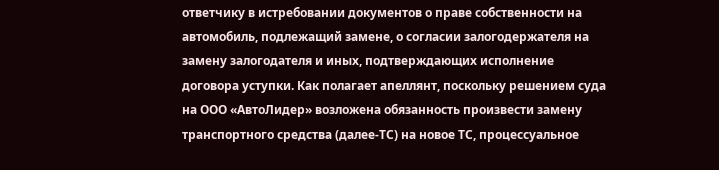ответчику в истребовании документов о праве собственности на автомобиль, подлежащий замене, о согласии залогодержателя на замену залогодателя и иных, подтверждающих исполнение договора уступки. Как полагает апеллянт, поскольку решением суда на ООО «АвтоЛидер» возложена обязанность произвести замену транспортного средства (далее-ТС) на новое ТС, процессуальное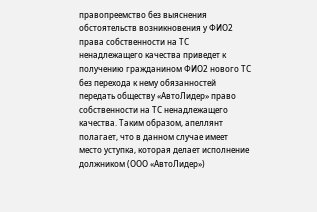правопреемство без выяснения обстоятельств возникновения у ФИО2 права собственности на ТС ненадлежащего качества приведет к получению гражданином ФИО2 нового ТС без перехода к нему обязанностей передать обществу «АвтоЛидер» право собственности на ТС ненадлежащего качества. Таким образом, апеллянт полагает, что в данном случае имеет место уступка, которая делает исполнение должником (ООО «АвтоЛидер»)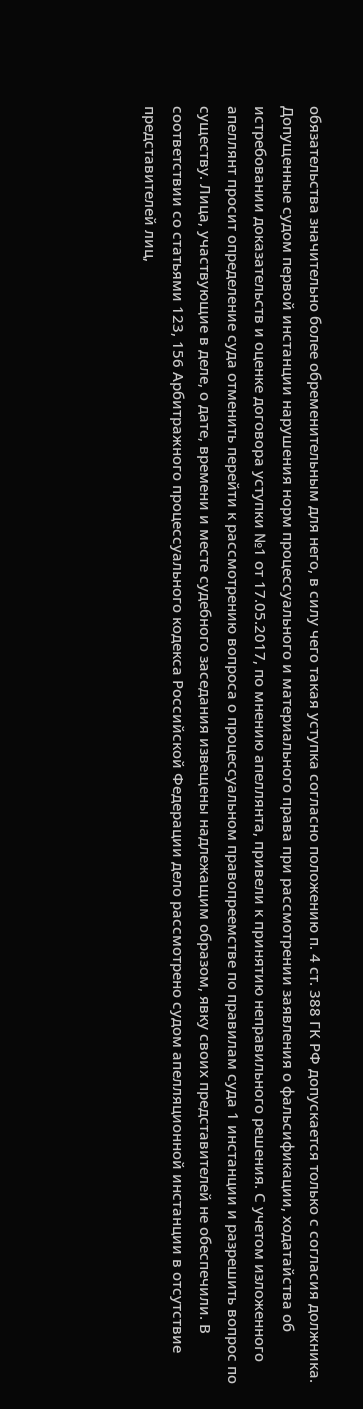обязательства значительно более обременительным для него, в силу чего такая уступка согласно положению п. 4 ст. 388 ГК РФ допускается только с согласия должника. Допущенные судом первой инстанции нарушения норм процессуального и материального права при рассмотрении заявления о фальсификации, ходатайства об истребовании доказательств и оценке договора уступки №1 от 17.05.2017, по мнению апеллянта, привели к принятию неправильного решения. С учетом изложенного апеллянт просит определение суда отменить перейти к рассмотрению вопроса о процессуальном правопреемстве по правилам суда 1 инстанции и разрешить вопрос по существу. Лица, участвующие в деле, о дате, времени и месте судебного заседания извещены надлежащим образом, явку своих представителей не обеспечили. В соответствии со статьями 123, 156 Арбитражного процессуального кодекса Российской Федерации дело рассмотрено судом апелляционной инстанции в отсутствие представителей лиц,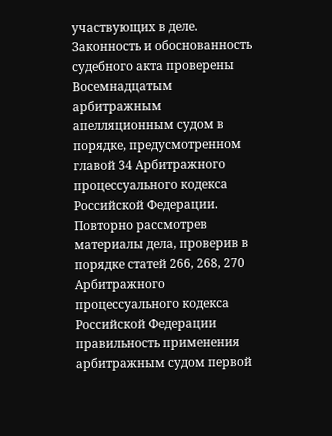участвующих в деле. Законность и обоснованность судебного акта проверены Восемнадцатым арбитражным апелляционным судом в порядке, предусмотренном главой 34 Арбитражного процессуального кодекса Российской Федерации. Повторно рассмотрев материалы дела, проверив в порядке статей 266, 268, 270 Арбитражного процессуального кодекса Российской Федерации правильность применения арбитражным судом первой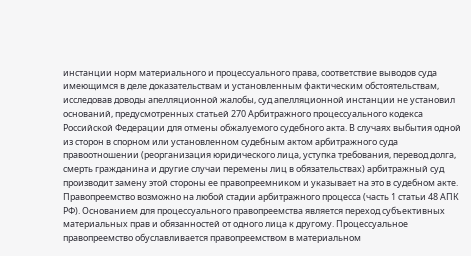инстанции норм материального и процессуального права, соответствие выводов суда имеющимся в деле доказательствам и установленным фактическим обстоятельствам, исследовав доводы апелляционной жалобы, суд апелляционной инстанции не установил оснований, предусмотренных статьей 270 Арбитражного процессуального кодекса Российской Федерации для отмены обжалуемого судебного акта. В случаях выбытия одной из сторон в спорном или установленном судебным актом арбитражного суда правоотношении (реорганизация юридического лица, уступка требования, перевод долга, смерть гражданина и другие случаи перемены лиц в обязательствах) арбитражный суд производит замену этой стороны ее правопреемником и указывает на это в судебном акте. Правопреемство возможно на любой стадии арбитражного процесса (часть 1 статьи 48 АПК РФ). Основанием для процессуального правопреемства является переход субъективных материальных прав и обязанностей от одного лица к другому. Процессуальное правопреемство обуславливается правопреемством в материальном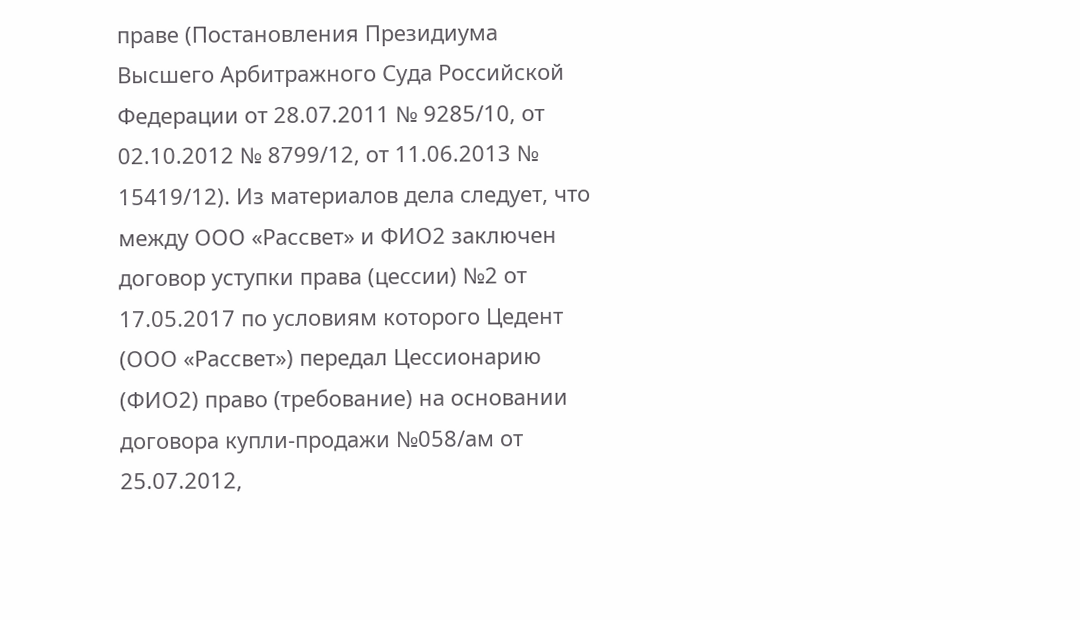праве (Постановления Президиума Высшего Арбитражного Суда Российской Федерации от 28.07.2011 № 9285/10, от 02.10.2012 № 8799/12, от 11.06.2013 № 15419/12). Из материалов дела следует, что между ООО «Рассвет» и ФИО2 заключен договор уступки права (цессии) №2 от 17.05.2017 по условиям которого Цедент (ООО «Рассвет») передал Цессионарию (ФИО2) право (требование) на основании договора купли-продажи №058/ам от 25.07.2012,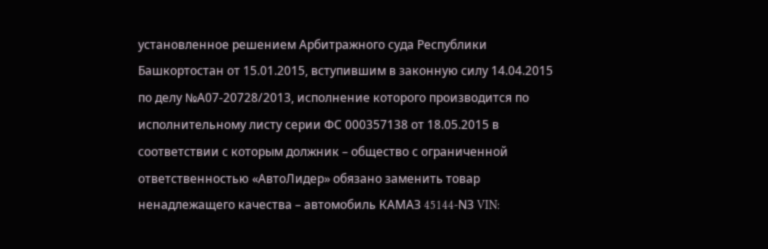установленное решением Арбитражного суда Республики Башкортостан от 15.01.2015, вступившим в законную силу 14.04.2015 по делу №А07-20728/2013, исполнение которого производится по исполнительному листу серии ФС 000357138 от 18.05.2015 в соответствии с которым должник – общество с ограниченной ответственностью «АвтоЛидер» обязано заменить товар ненадлежащего качества – автомобиль КАМАЗ 45144-NЗ VIN: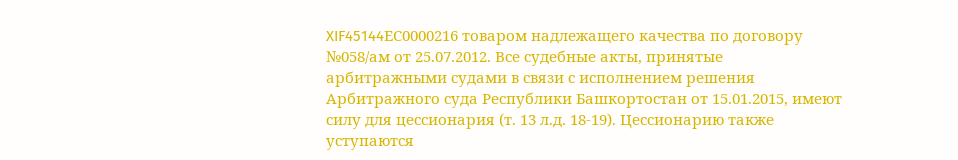XIF45144ЕС0000216 товаром надлежащего качества по договору №058/ам от 25.07.2012. Все судебные акты, принятые арбитражными судами в связи с исполнением решения Арбитражного суда Республики Башкортостан от 15.01.2015, имеют силу для цессионария (т. 13 л.д. 18-19). Цессионарию также уступаются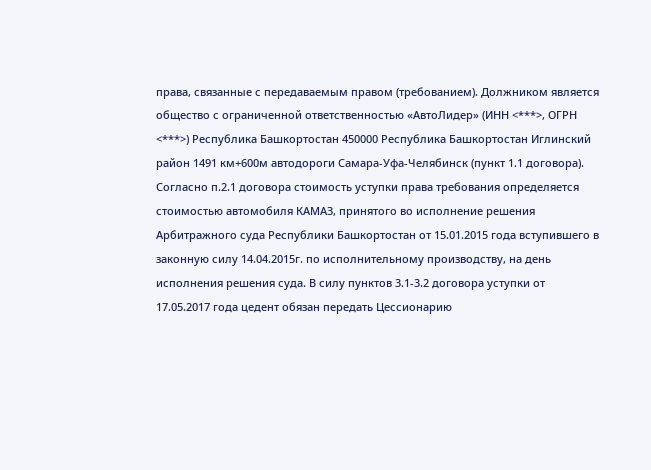права, связанные с передаваемым правом (требованием). Должником является общество с ограниченной ответственностью «АвтоЛидер» (ИНН <***>, ОГРН <***>) Республика Башкортостан 450000 Республика Башкортостан Иглинский район 1491 км+600м автодороги Самара-Уфа-Челябинск (пункт 1.1 договора). Согласно п.2.1 договора стоимость уступки права требования определяется стоимостью автомобиля КАМАЗ, принятого во исполнение решения Арбитражного суда Республики Башкортостан от 15.01.2015 года вступившего в законную силу 14.04.2015г. по исполнительному производству, на день исполнения решения суда. В силу пунктов 3.1-3.2 договора уступки от 17.05.2017 года цедент обязан передать Цессионарию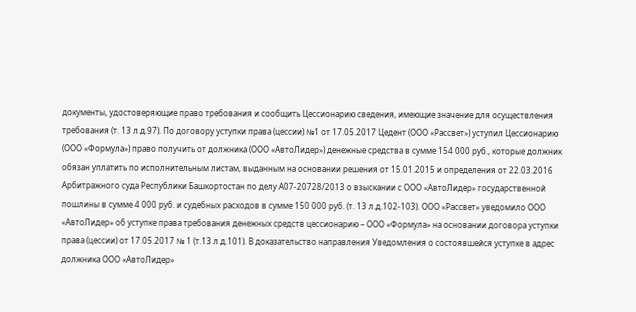документы, удостоверяющие право требования и сообщить Цессионарию сведения, имеющие значение для осуществления требования (т. 13 л.д.97). По договору уступки права (цессии) №1 от 17.05.2017 Цедент (ООО «Рассвет») уступил Цессионарию (ООО «Формула») право получить от должника (ООО «АвтоЛидер») денежные средства в сумме 154 000 руб., которые должник обязан уплатить по исполнительным листам, выданным на основании решения от 15.01.2015 и определения от 22.03.2016 Арбитражного суда Республики Башкортостан по делу А07-20728/2013 о взыскании с ООО «АвтоЛидер» государственной пошлины в сумме 4 000 руб. и судебных расходов в сумме 150 000 руб. (т. 13 л.д.102-103). ООО «Рассвет» уведомило ООО «АвтоЛидер» об уступке права требования денежных средств цессионарию – ООО «Формула» на основании договора уступки права (цессии) от 17.05.2017 № 1 (т.13 л.д.101). В доказательство направления Уведомления о состоявшейся уступке в адрес должника ООО «АвтоЛидер»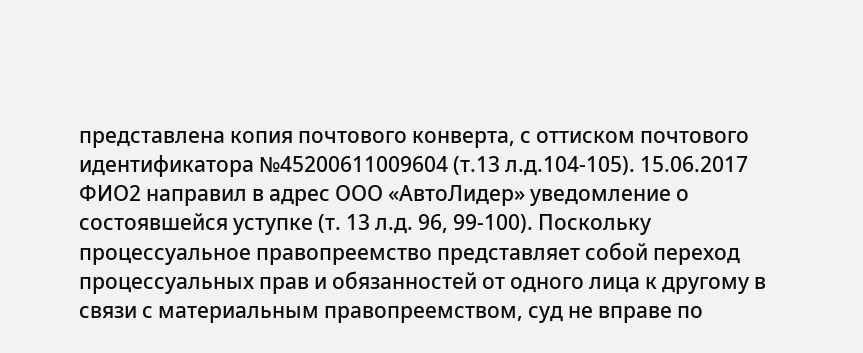представлена копия почтового конверта, с оттиском почтового идентификатора №45200611009604 (т.13 л.д.104-105). 15.06.2017 ФИО2 направил в адрес ООО «АвтоЛидер» уведомление о состоявшейся уступке (т. 13 л.д. 96, 99-100). Поскольку процессуальное правопреемство представляет собой переход процессуальных прав и обязанностей от одного лица к другому в связи с материальным правопреемством, суд не вправе по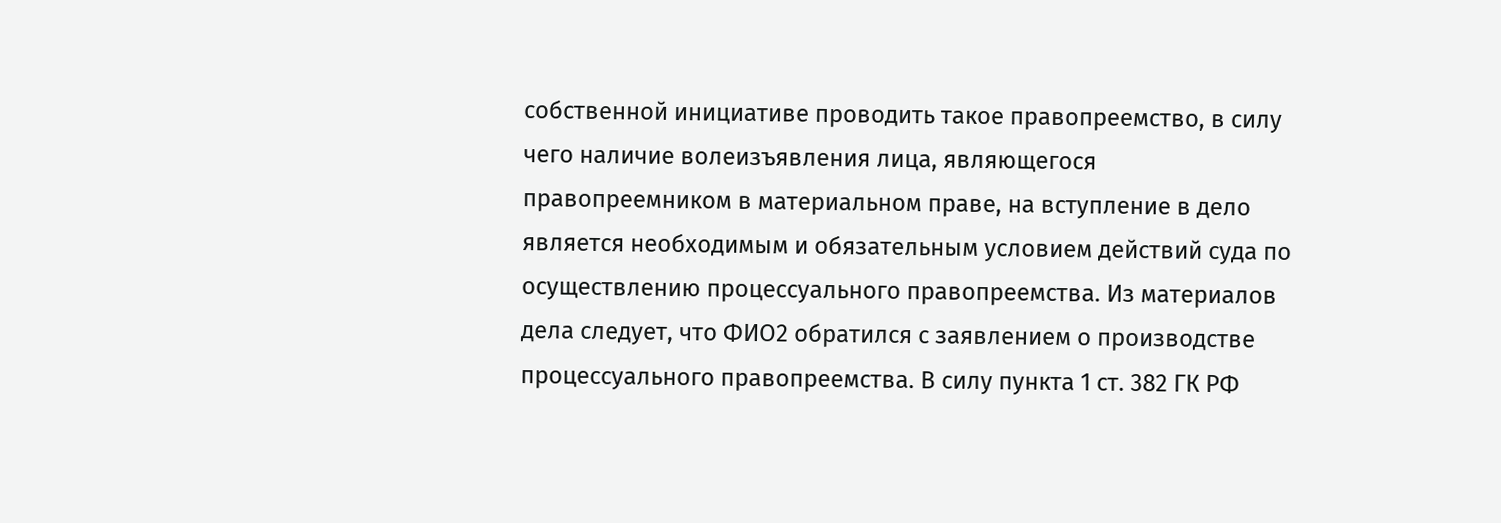собственной инициативе проводить такое правопреемство, в силу чего наличие волеизъявления лица, являющегося правопреемником в материальном праве, на вступление в дело является необходимым и обязательным условием действий суда по осуществлению процессуального правопреемства. Из материалов дела следует, что ФИО2 обратился с заявлением о производстве процессуального правопреемства. В силу пункта 1 ст. 382 ГК РФ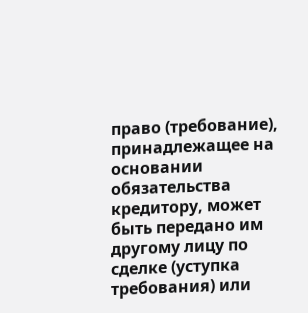право (требование), принадлежащее на основании обязательства кредитору, может быть передано им другому лицу по сделке (уступка требования) или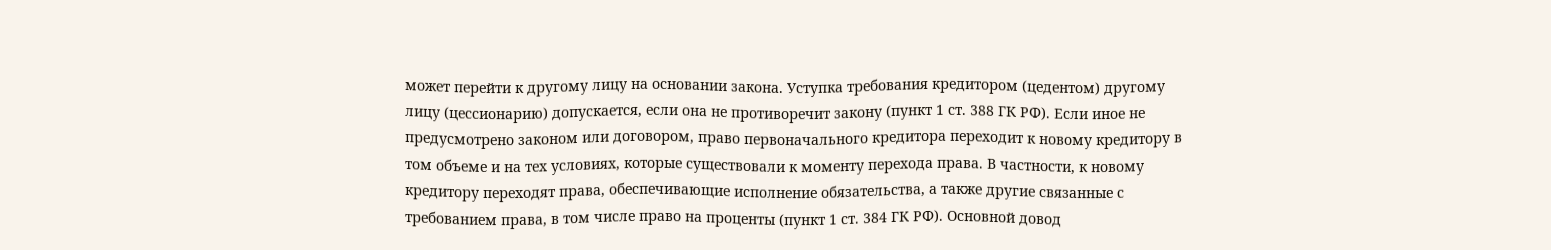может перейти к другому лицу на основании закона. Уступка требования кредитором (цедентом) другому лицу (цессионарию) допускается, если она не противоречит закону (пункт 1 ст. 388 ГК РФ). Если иное не предусмотрено законом или договором, право первоначального кредитора переходит к новому кредитору в том объеме и на тех условиях, которые существовали к моменту перехода права. В частности, к новому кредитору переходят права, обеспечивающие исполнение обязательства, а также другие связанные с требованием права, в том числе право на проценты (пункт 1 ст. 384 ГК РФ). Основной довод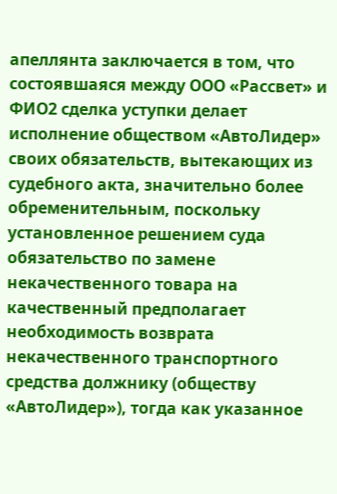апеллянта заключается в том, что состоявшаяся между ООО «Рассвет» и ФИО2 сделка уступки делает исполнение обществом «АвтоЛидер» своих обязательств, вытекающих из судебного акта, значительно более обременительным, поскольку установленное решением суда обязательство по замене некачественного товара на качественный предполагает необходимость возврата некачественного транспортного средства должнику (обществу «АвтоЛидер»), тогда как указанное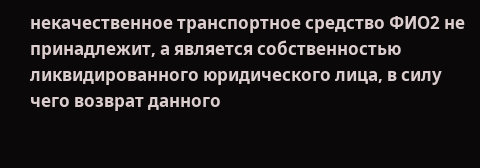некачественное транспортное средство ФИО2 не принадлежит, а является собственностью ликвидированного юридического лица, в силу чего возврат данного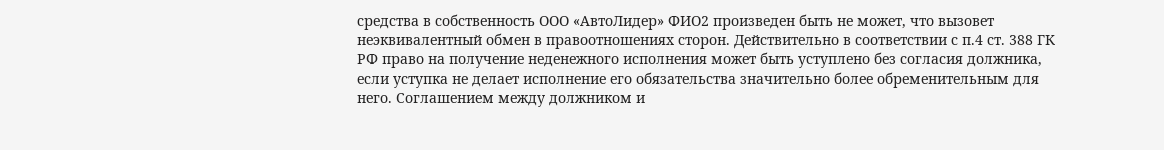средства в собственность ООО «АвтоЛидер» ФИО2 произведен быть не может, что вызовет неэквивалентный обмен в правоотношениях сторон. Действительно в соответствии с п.4 ст. 388 ГК РФ право на получение неденежного исполнения может быть уступлено без согласия должника, если уступка не делает исполнение его обязательства значительно более обременительным для него. Соглашением между должником и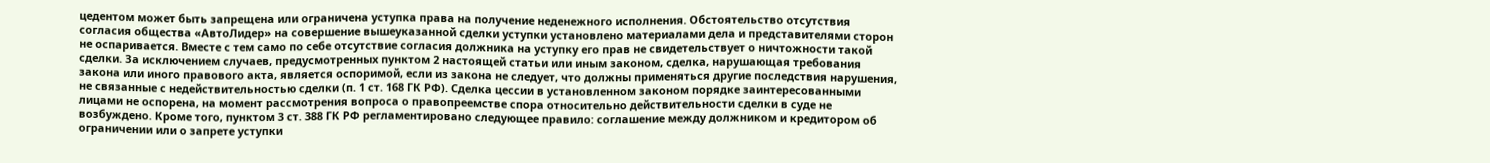цедентом может быть запрещена или ограничена уступка права на получение неденежного исполнения. Обстоятельство отсутствия согласия общества «АвтоЛидер» на совершение вышеуказанной сделки уступки установлено материалами дела и представителями сторон не оспаривается. Вместе с тем само по себе отсутствие согласия должника на уступку его прав не свидетельствует о ничтожности такой сделки. За исключением случаев, предусмотренных пунктом 2 настоящей статьи или иным законом, сделка, нарушающая требования закона или иного правового акта, является оспоримой, если из закона не следует, что должны применяться другие последствия нарушения, не связанные с недействительностью сделки (п. 1 ст. 168 ГК РФ). Сделка цессии в установленном законом порядке заинтересованными лицами не оспорена, на момент рассмотрения вопроса о правопреемстве спора относительно действительности сделки в суде не возбуждено. Кроме того, пунктом 3 ст. 388 ГК РФ регламентировано следующее правило: соглашение между должником и кредитором об ограничении или о запрете уступки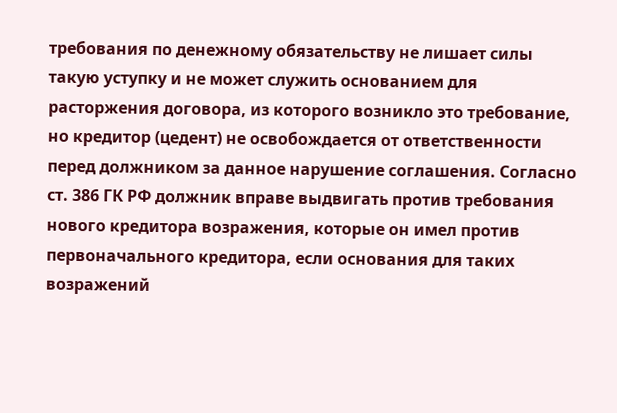требования по денежному обязательству не лишает силы такую уступку и не может служить основанием для расторжения договора, из которого возникло это требование, но кредитор (цедент) не освобождается от ответственности перед должником за данное нарушение соглашения. Согласно ст. 386 ГК РФ должник вправе выдвигать против требования нового кредитора возражения, которые он имел против первоначального кредитора, если основания для таких возражений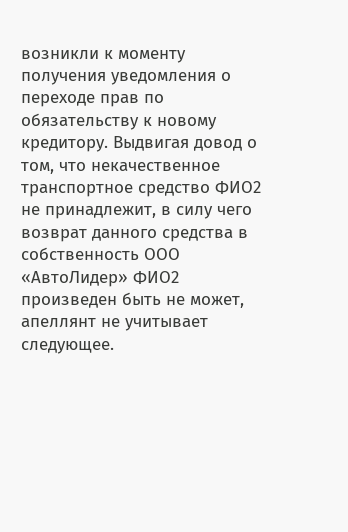возникли к моменту получения уведомления о переходе прав по обязательству к новому кредитору. Выдвигая довод о том, что некачественное транспортное средство ФИО2 не принадлежит, в силу чего возврат данного средства в собственность ООО «АвтоЛидер» ФИО2 произведен быть не может, апеллянт не учитывает следующее.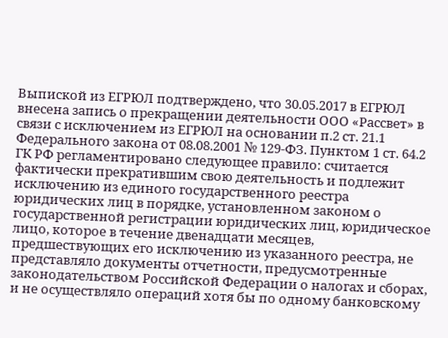Выпиской из ЕГРЮЛ подтверждено, что 30.05.2017 в ЕГРЮЛ внесена запись о прекращении деятельности ООО «Рассвет» в связи с исключением из ЕГРЮЛ на основании п.2 ст. 21.1 Федерального закона от 08.08.2001 № 129-ФЗ. Пунктом 1 ст. 64.2 ГК РФ регламентировано следующее правило: считается фактически прекратившим свою деятельность и подлежит исключению из единого государственного реестра юридических лиц в порядке, установленном законом о государственной регистрации юридических лиц, юридическое лицо, которое в течение двенадцати месяцев, предшествующих его исключению из указанного реестра, не представляло документы отчетности, предусмотренные законодательством Российской Федерации о налогах и сборах, и не осуществляло операций хотя бы по одному банковскому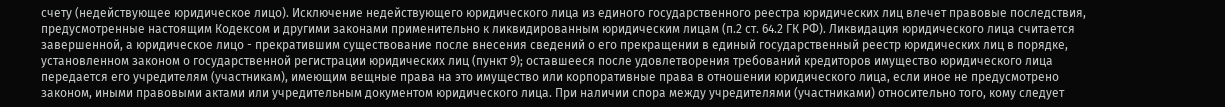счету (недействующее юридическое лицо). Исключение недействующего юридического лица из единого государственного реестра юридических лиц влечет правовые последствия, предусмотренные настоящим Кодексом и другими законами применительно к ликвидированным юридическим лицам (п.2 ст. 64.2 ГК РФ). Ликвидация юридического лица считается завершенной, а юридическое лицо - прекратившим существование после внесения сведений о его прекращении в единый государственный реестр юридических лиц в порядке, установленном законом о государственной регистрации юридических лиц (пункт 9); оставшееся после удовлетворения требований кредиторов имущество юридического лица передается его учредителям (участникам), имеющим вещные права на это имущество или корпоративные права в отношении юридического лица, если иное не предусмотрено законом, иными правовыми актами или учредительным документом юридического лица. При наличии спора между учредителями (участниками) относительно того, кому следует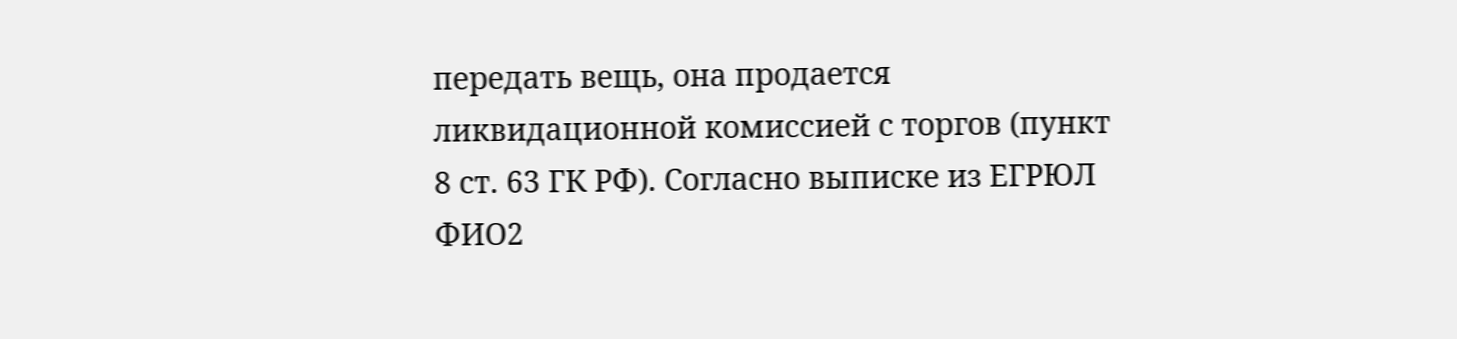передать вещь, она продается ликвидационной комиссией с торгов (пункт 8 ст. 63 ГК РФ). Согласно выписке из ЕГРЮЛ ФИО2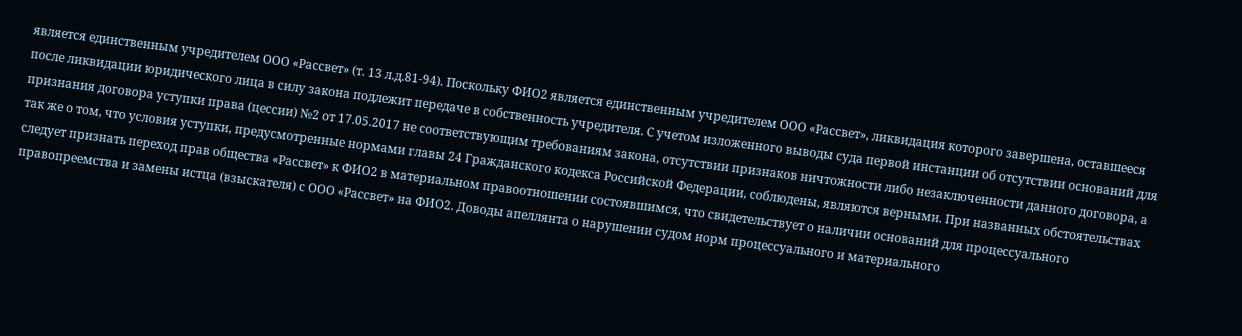является единственным учредителем ООО «Рассвет» (т. 13 л.д.81-94). Поскольку ФИО2 является единственным учредителем ООО «Рассвет», ликвидация которого завершена, оставшееся после ликвидации юридического лица в силу закона подлежит передаче в собственность учредителя. С учетом изложенного выводы суда первой инстанции об отсутствии оснований для признания договора уступки права (цессии) №2 от 17.05.2017 не соответствующим требованиям закона, отсутствии признаков ничтожности либо незаключенности данного договора, а так же о том, что условия уступки, предусмотренные нормами главы 24 Гражданского кодекса Российской Федерации, соблюдены, являются верными. При названных обстоятельствах следует признать переход прав общества «Рассвет» к ФИО2 в материальном правоотношении состоявшимся, что свидетельствует о наличии оснований для процессуального правопреемства и замены истца (взыскателя) с ООО «Рассвет» на ФИО2. Доводы апеллянта о нарушении судом норм процессуального и материального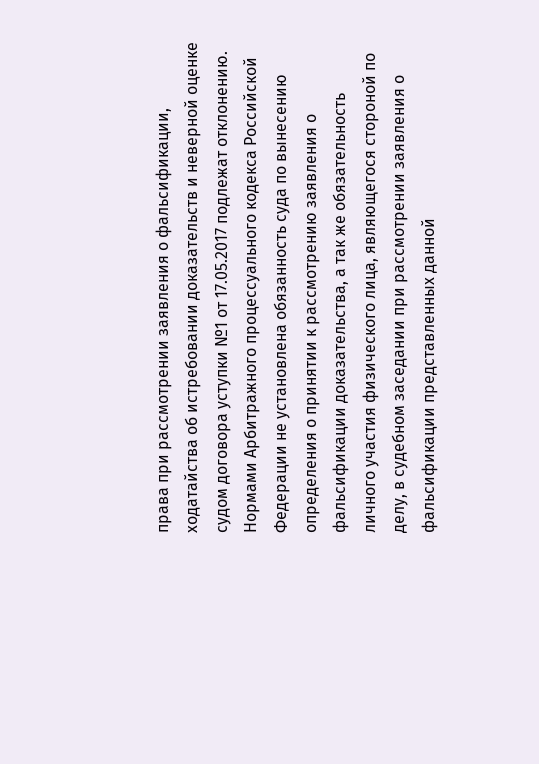права при рассмотрении заявления о фальсификации, ходатайства об истребовании доказательств и неверной оценке судом договора уступки №1 от 17.05.2017 подлежат отклонению. Нормами Арбитражного процессуального кодекса Российской Федерации не установлена обязанность суда по вынесению определения о принятии к рассмотрению заявления о фальсификации доказательства, а так же обязательность личного участия физического лица, являющегося стороной по делу, в судебном заседании при рассмотрении заявления о фальсификации представленных данной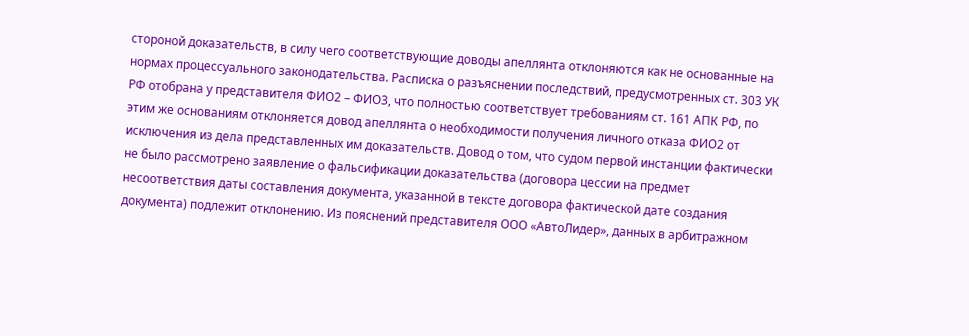стороной доказательств, в силу чего соответствующие доводы апеллянта отклоняются как не основанные на нормах процессуального законодательства. Расписка о разъяснении последствий, предусмотренных ст. 303 УК РФ отобрана у представителя ФИО2 – ФИО3, что полностью соответствует требованиям ст. 161 АПК РФ, по этим же основаниям отклоняется довод апеллянта о необходимости получения личного отказа ФИО2 от исключения из дела представленных им доказательств. Довод о том, что судом первой инстанции фактически не было рассмотрено заявление о фальсификации доказательства (договора цессии на предмет несоответствия даты составления документа, указанной в тексте договора фактической дате создания документа) подлежит отклонению. Из пояснений представителя ООО «АвтоЛидер», данных в арбитражном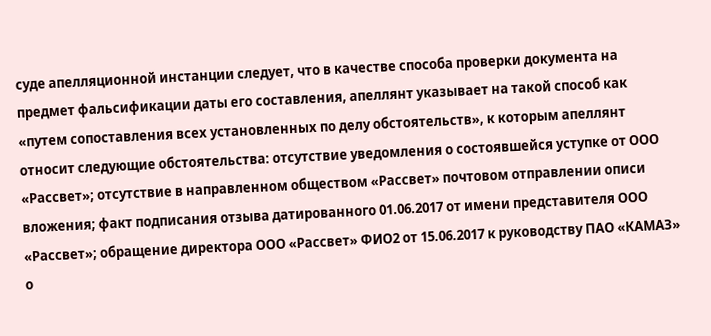суде апелляционной инстанции следует, что в качестве способа проверки документа на предмет фальсификации даты его составления, апеллянт указывает на такой способ как «путем сопоставления всех установленных по делу обстоятельств», к которым апеллянт относит следующие обстоятельства: отсутствие уведомления о состоявшейся уступке от ООО «Рассвет»; отсутствие в направленном обществом «Рассвет» почтовом отправлении описи вложения; факт подписания отзыва датированного 01.06.2017 от имени представителя ООО «Рассвет»; обращение директора ООО «Рассвет» ФИО2 от 15.06.2017 к руководству ПАО «КАМАЗ» о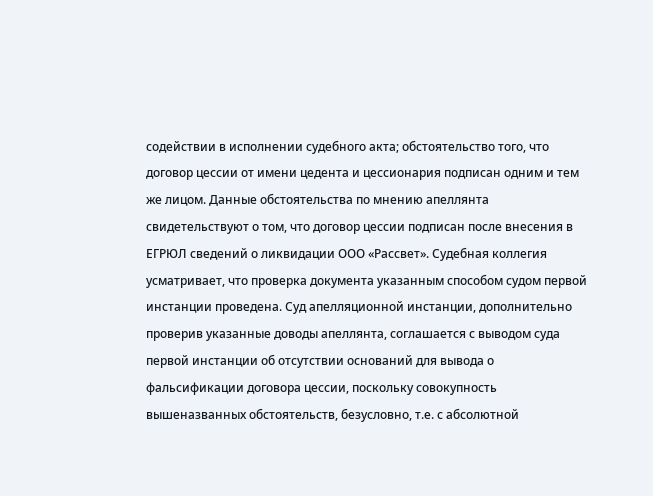содействии в исполнении судебного акта; обстоятельство того, что договор цессии от имени цедента и цессионария подписан одним и тем же лицом. Данные обстоятельства по мнению апеллянта свидетельствуют о том, что договор цессии подписан после внесения в ЕГРЮЛ сведений о ликвидации ООО «Рассвет». Судебная коллегия усматривает, что проверка документа указанным способом судом первой инстанции проведена. Суд апелляционной инстанции, дополнительно проверив указанные доводы апеллянта, соглашается с выводом суда первой инстанции об отсутствии оснований для вывода о фальсификации договора цессии, поскольку совокупность вышеназванных обстоятельств, безусловно, т.е. с абсолютной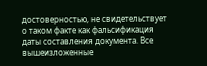достоверностью, не свидетельствует о таком факте как фальсификация даты составления документа. Все вышеизложенные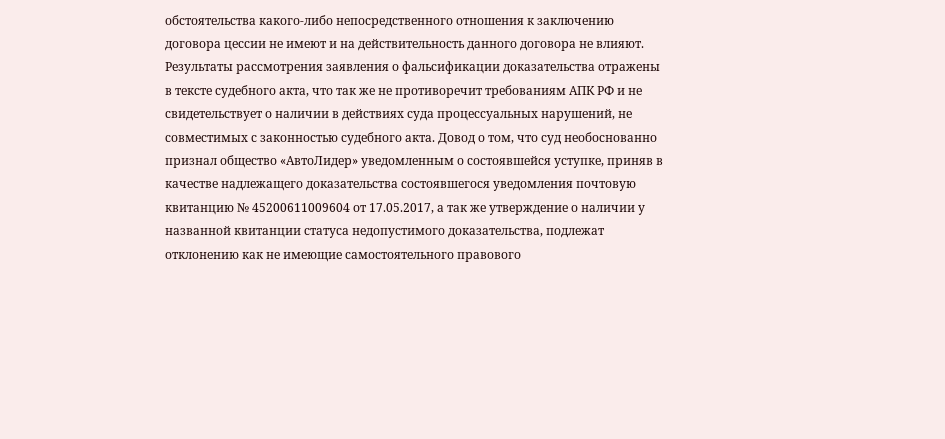обстоятельства какого-либо непосредственного отношения к заключению договора цессии не имеют и на действительность данного договора не влияют. Результаты рассмотрения заявления о фальсификации доказательства отражены в тексте судебного акта, что так же не противоречит требованиям АПК РФ и не свидетельствует о наличии в действиях суда процессуальных нарушений, не совместимых с законностью судебного акта. Довод о том, что суд необоснованно признал общество «АвтоЛидер» уведомленным о состоявшейся уступке, приняв в качестве надлежащего доказательства состоявшегося уведомления почтовую квитанцию № 45200611009604 от 17.05.2017, а так же утверждение о наличии у названной квитанции статуса недопустимого доказательства, подлежат отклонению как не имеющие самостоятельного правового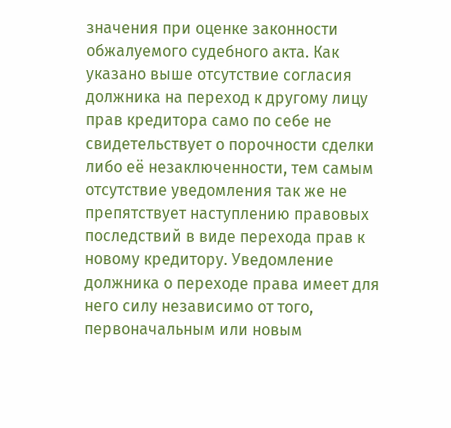значения при оценке законности обжалуемого судебного акта. Как указано выше отсутствие согласия должника на переход к другому лицу прав кредитора само по себе не свидетельствует о порочности сделки либо её незаключенности, тем самым отсутствие уведомления так же не препятствует наступлению правовых последствий в виде перехода прав к новому кредитору. Уведомление должника о переходе права имеет для него силу независимо от того, первоначальным или новым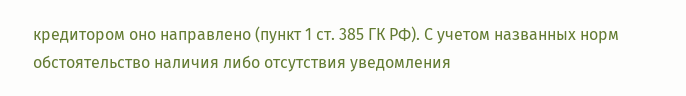кредитором оно направлено (пункт 1 ст. 385 ГК РФ). С учетом названных норм обстоятельство наличия либо отсутствия уведомления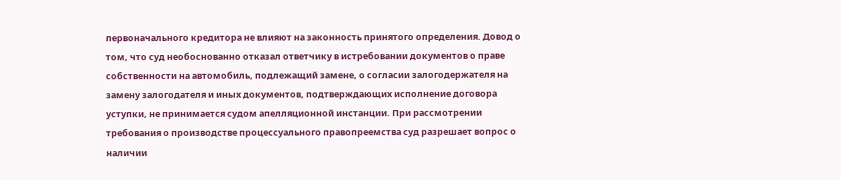первоначального кредитора не влияют на законность принятого определения. Довод о том, что суд необоснованно отказал ответчику в истребовании документов о праве собственности на автомобиль, подлежащий замене, о согласии залогодержателя на замену залогодателя и иных документов, подтверждающих исполнение договора уступки, не принимается судом апелляционной инстанции. При рассмотрении требования о производстве процессуального правопреемства суд разрешает вопрос о наличии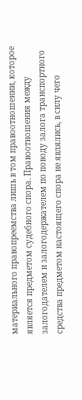материального правопреемства лишь в том правоотношении, которое является предметом судебного спора. Правоотношения между залогодателем и залогодержателем по поводу залога транспортного средства предметом настоящего спора не являлись, в силу чего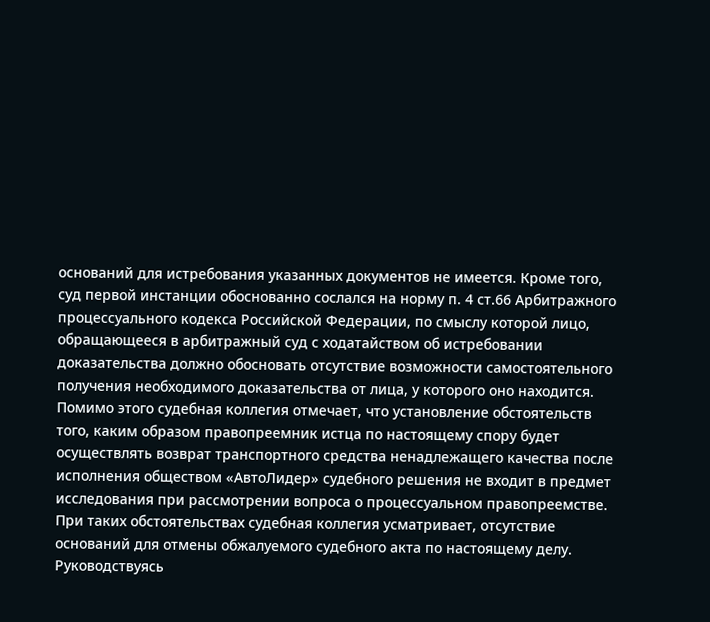оснований для истребования указанных документов не имеется. Кроме того, суд первой инстанции обоснованно сослался на норму п. 4 ст.66 Арбитражного процессуального кодекса Российской Федерации, по смыслу которой лицо, обращающееся в арбитражный суд с ходатайством об истребовании доказательства должно обосновать отсутствие возможности самостоятельного получения необходимого доказательства от лица, у которого оно находится. Помимо этого судебная коллегия отмечает, что установление обстоятельств того, каким образом правопреемник истца по настоящему спору будет осуществлять возврат транспортного средства ненадлежащего качества после исполнения обществом «АвтоЛидер» судебного решения не входит в предмет исследования при рассмотрении вопроса о процессуальном правопреемстве. При таких обстоятельствах судебная коллегия усматривает, отсутствие оснований для отмены обжалуемого судебного акта по настоящему делу. Руководствуясь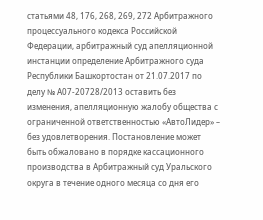статьями 48, 176, 268, 269, 272 Арбитражного процессуального кодекса Российской Федерации, арбитражный суд апелляционной инстанции определение Арбитражного суда Республики Башкортостан от 21.07.2017 по делу № А07-20728/2013 оставить без изменения, апелляционную жалобу общества с ограниченной ответственностью «АвтоЛидер» – без удовлетворения. Постановление может быть обжаловано в порядке кассационного производства в Арбитражный суд Уральского округа в течение одного месяца со дня его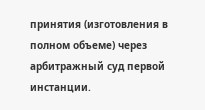принятия (изготовления в полном объеме) через арбитражный суд первой инстанции.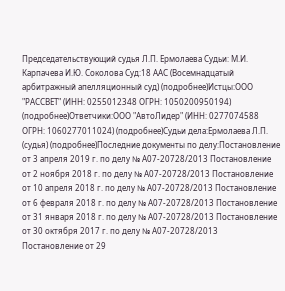Председательствующий судья Л.П. Ермолаева Судьи: М.И. Карпачева И.Ю. Соколова Суд:18 ААС (Восемнадцатый арбитражный апелляционный суд) (подробнее)Истцы:ООО "РАССВЕТ" (ИНН: 0255012348 ОГРН: 1050200950194) (подробнее)Ответчики:ООО "АвтоЛидер" (ИНН: 0277074588 ОГРН: 1060277011024) (подробнее)Судьи дела:Ермолаева Л.П. (судья) (подробнее)Последние документы по делу:Постановление от 3 апреля 2019 г. по делу № А07-20728/2013 Постановление от 2 ноября 2018 г. по делу № А07-20728/2013 Постановление от 10 апреля 2018 г. по делу № А07-20728/2013 Постановление от 6 февраля 2018 г. по делу № А07-20728/2013 Постановление от 31 января 2018 г. по делу № А07-20728/2013 Постановление от 30 октября 2017 г. по делу № А07-20728/2013 Постановление от 29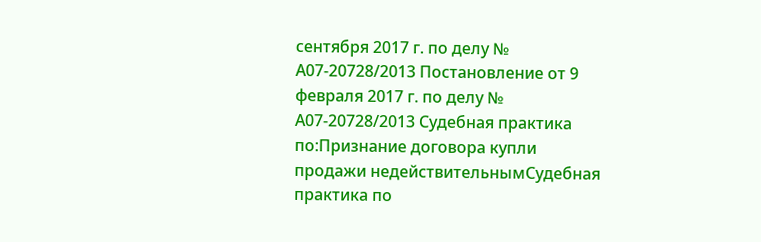сентября 2017 г. по делу № А07-20728/2013 Постановление от 9 февраля 2017 г. по делу № А07-20728/2013 Судебная практика по:Признание договора купли продажи недействительнымСудебная практика по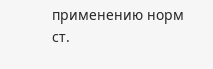применению норм ст.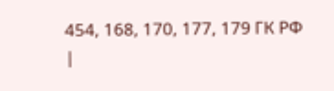454, 168, 170, 177, 179 ГК РФ
|